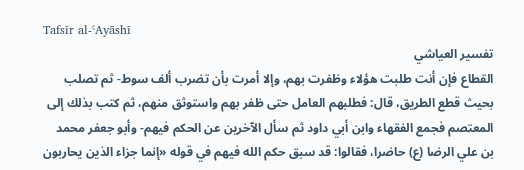Tafsīr al-ʿAyāshī
تفسير العياشي
القطاع فإن أنت طلبت هؤلاء وظفرت بهم، وإلا أمرت بأن تضرب ألف سوط- ثم تصلب بحيث قطع الطريق، قال: فطلبهم العامل حتى ظفر بهم واستوثق منهم، ثم كتب بذلك إلى المعتصم فجمع الفقهاء وابن أبي داود ثم سأل الآخرين عن الحكم فيهم- وأبو جعفر محمد بن علي الرضا (ع) حاضرا، فقالوا: قد سبق حكم الله فيهم في قوله «إنما جزاء الذين يحاربون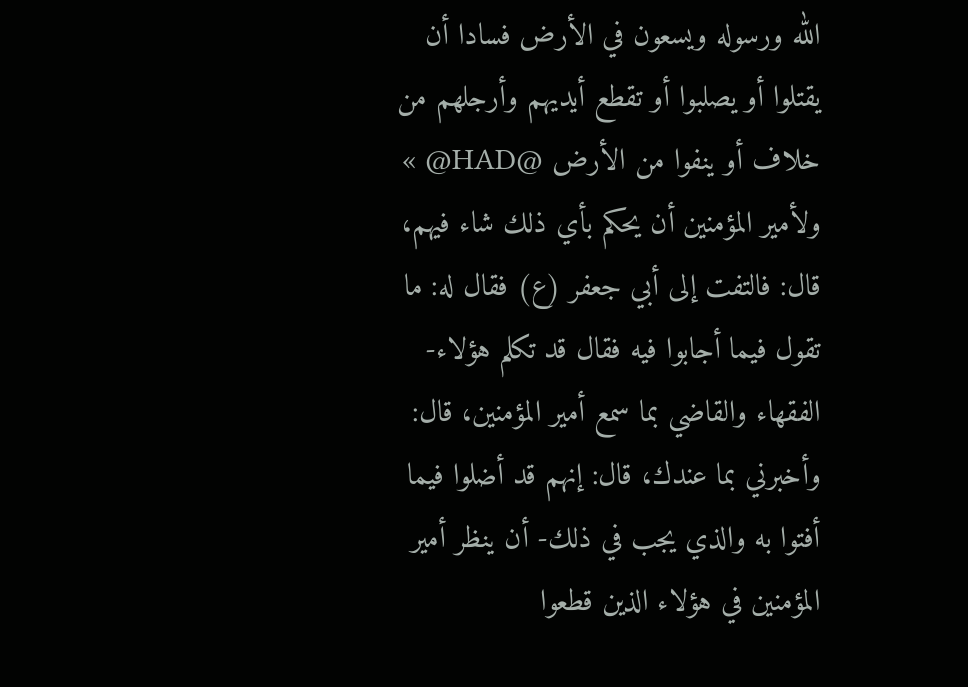الله ورسوله ويسعون في الأرض فسادا أن يقتلوا أو يصلبوا أو تقطع أيديهم وأرجلهم من خلاف أو ينفوا من الأرض @HAD@ » ولأمير المؤمنين أن يحكم بأي ذلك شاء فيهم، قال: فالتفت إلى أبي جعفر (ع) فقال له: ما تقول فيما أجابوا فيه فقال قد تكلم هؤلاء- الفقهاء والقاضي بما سمع أمير المؤمنين، قال: وأخبرني بما عندك، قال: إنهم قد أضلوا فيما أفتوا به والذي يجب في ذلك- أن ينظر أمير المؤمنين في هؤلاء الذين قطعوا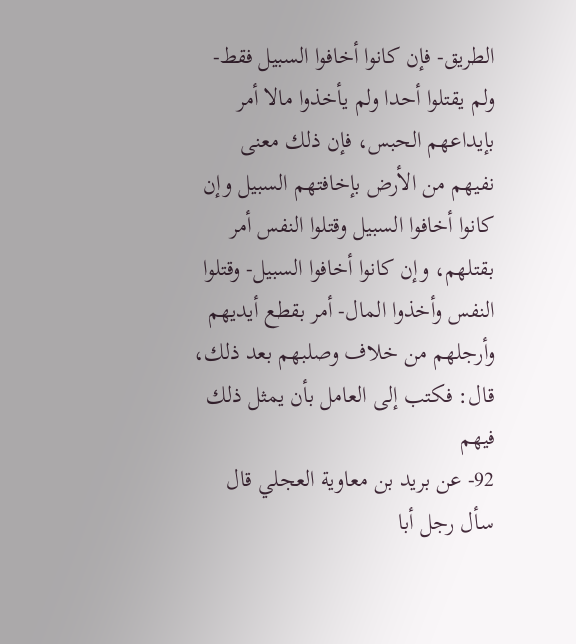الطريق- فإن كانوا أخافوا السبيل فقط- ولم يقتلوا أحدا ولم يأخذوا مالا أمر بإيداعهم الحبس، فإن ذلك معنى نفيهم من الأرض بإخافتهم السبيل وإن كانوا أخافوا السبيل وقتلوا النفس أمر بقتلهم، وإن كانوا أخافوا السبيل- وقتلوا النفس وأخذوا المال- أمر بقطع أيديهم وأرجلهم من خلاف وصلبهم بعد ذلك، قال: فكتب إلى العامل بأن يمثل ذلك فيهم
92- عن بريد بن معاوية العجلي قال سأل رجل أبا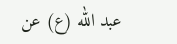عبد الله (ع) عن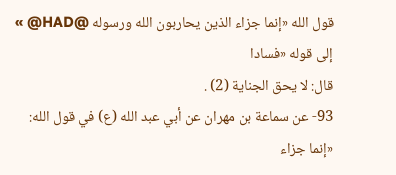قول الله «إنما جزاء الذين يحاربون الله ورسوله @HAD@ » إلى قوله «فسادا
قال: لا يحق الجناية (2) .
93- عن سماعة بن مهران عن أبي عبد الله (ع) في قول الله: «إنما جزاء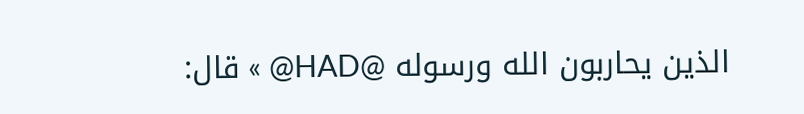الذين يحاربون الله ورسوله @HAD@ » قال: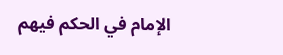الإمام في الحكم فيهم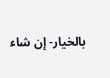بالخيار- إن شاء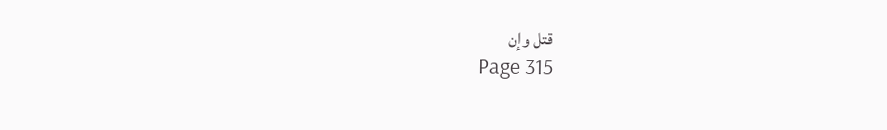قتل وإن
Page 315